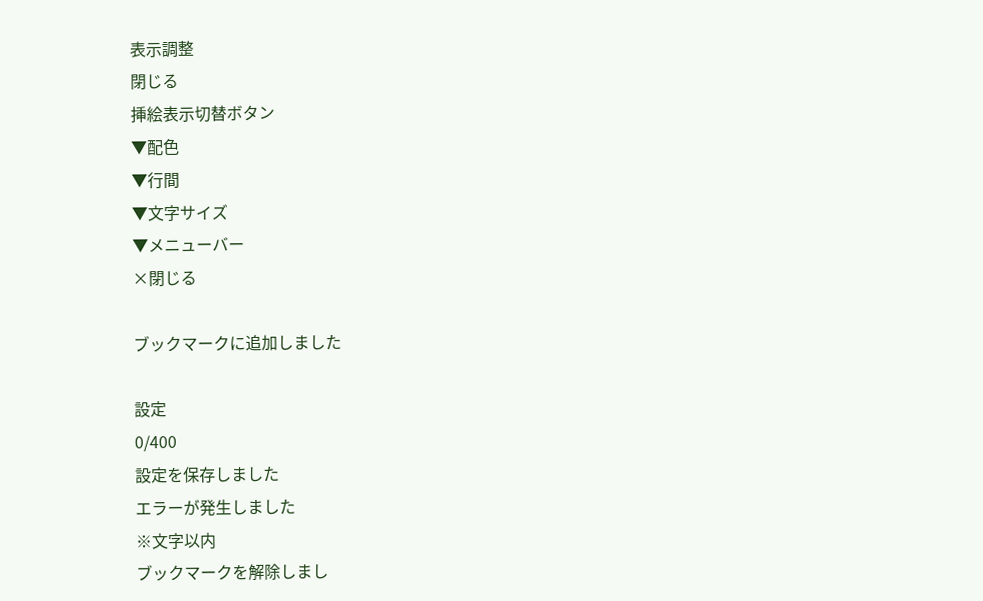表示調整
閉じる
挿絵表示切替ボタン
▼配色
▼行間
▼文字サイズ
▼メニューバー
×閉じる

ブックマークに追加しました

設定
0/400
設定を保存しました
エラーが発生しました
※文字以内
ブックマークを解除しまし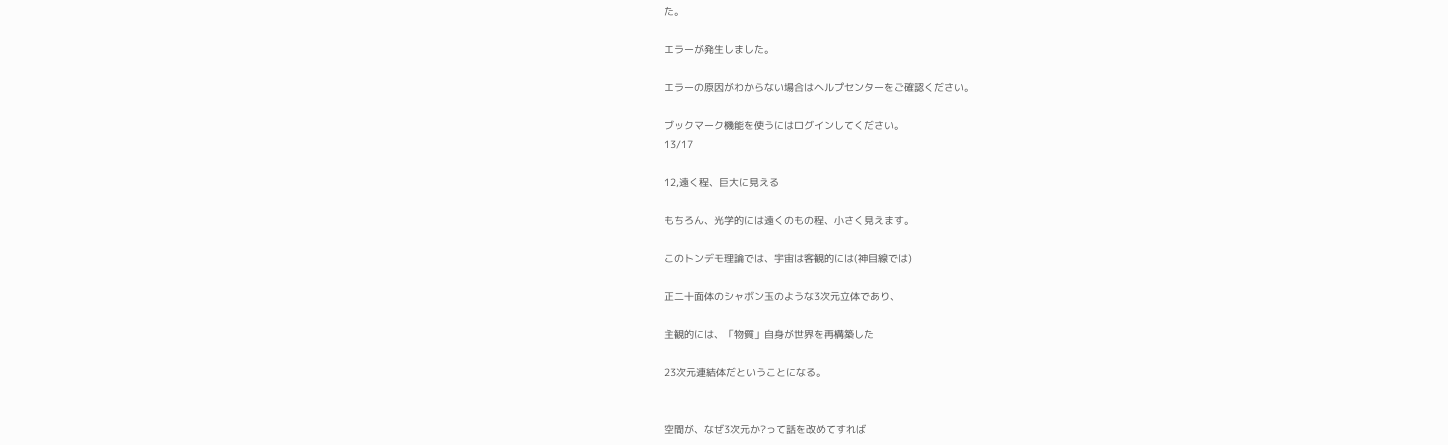た。

エラーが発生しました。

エラーの原因がわからない場合はヘルプセンターをご確認ください。

ブックマーク機能を使うにはログインしてください。
13/17

12,遠く程、巨大に見える

もちろん、光学的には遠くのもの程、小さく見えます。

このトンデモ理論では、宇宙は客観的には(神目線では)

正二十面体のシャボン玉のような3次元立体であり、

主観的には、「物質」自身が世界を再構築した

23次元連結体だということになる。


空間が、なぜ3次元か?って話を改めてすれば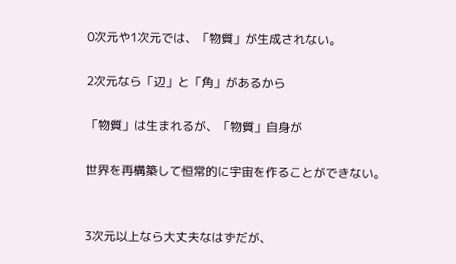0次元や1次元では、「物質」が生成されない。

2次元なら「辺」と「角」があるから

「物質」は生まれるが、「物質」自身が

世界を再構築して恒常的に宇宙を作ることができない。


3次元以上なら大丈夫なはずだが、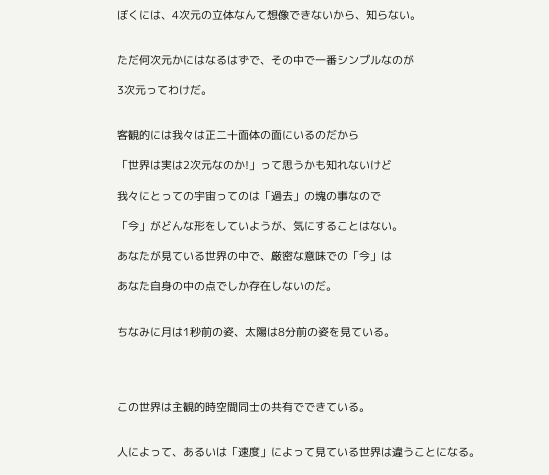ぼくには、4次元の立体なんて想像できないから、知らない。


ただ何次元かにはなるはずで、その中で一番シンプルなのが

3次元ってわけだ。


客観的には我々は正二十面体の面にいるのだから

「世界は実は2次元なのか!」って思うかも知れないけど

我々にとっての宇宙ってのは「過去」の塊の事なので

「今」がどんな形をしていようが、気にすることはない。

あなたが見ている世界の中で、厳密な意味での「今」は

あなた自身の中の点でしか存在しないのだ。


ちなみに月は1秒前の姿、太陽は8分前の姿を見ている。




この世界は主観的時空間同士の共有でできている。


人によって、あるいは「速度」によって見ている世界は違うことになる。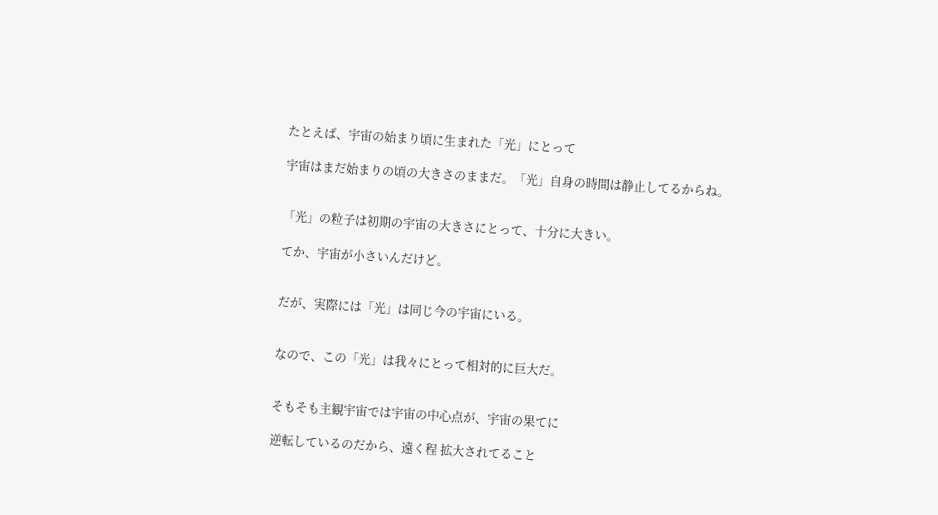たとえば、宇宙の始まり頃に生まれた「光」にとって

宇宙はまだ始まりの頃の大きさのままだ。「光」自身の時間は静止してるからね。


「光」の粒子は初期の宇宙の大きさにとって、十分に大きい。

てか、宇宙が小さいんだけど。


だが、実際には「光」は同じ今の宇宙にいる。


なので、この「光」は我々にとって相対的に巨大だ。


そもそも主観宇宙では宇宙の中心点が、宇宙の果てに

逆転しているのだから、遠く程 拡大されてること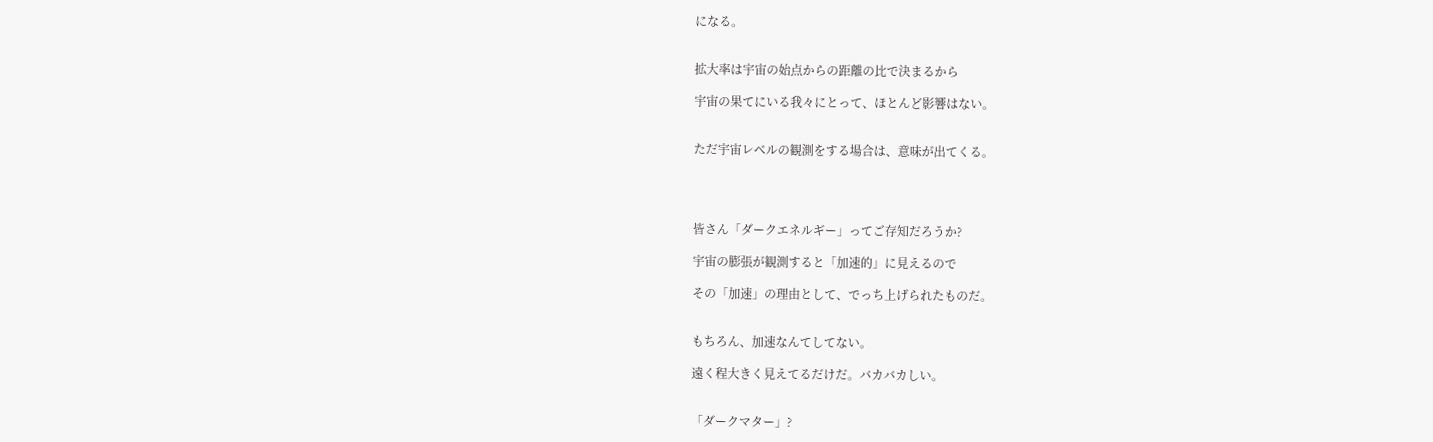になる。


拡大率は宇宙の始点からの距離の比で決まるから

宇宙の果てにいる我々にとって、ほとんど影響はない。


ただ宇宙レベルの観測をする場合は、意味が出てくる。




皆さん「ダークエネルギー」ってご存知だろうか?

宇宙の膨張が観測すると「加速的」に見えるので

その「加速」の理由として、でっち上げられたものだ。


もちろん、加速なんてしてない。

遠く程大きく見えてるだけだ。バカバカしい。


「ダークマター」?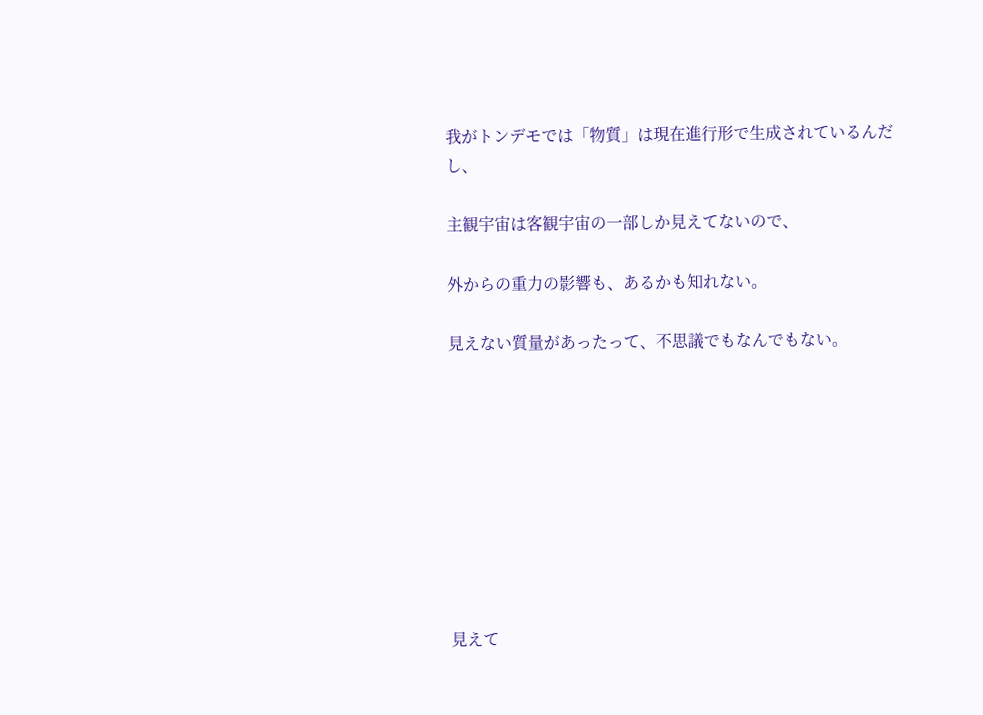我がトンデモでは「物質」は現在進行形で生成されているんだし、

主観宇宙は客観宇宙の一部しか見えてないので、

外からの重力の影響も、あるかも知れない。

見えない質量があったって、不思議でもなんでもない。









見えて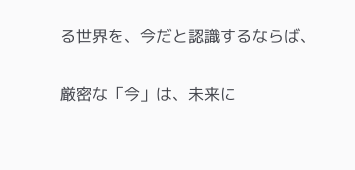る世界を、今だと認識するならば、

厳密な「今」は、未来に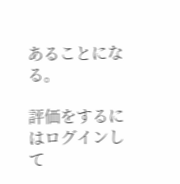あることになる。

評価をするにはログインして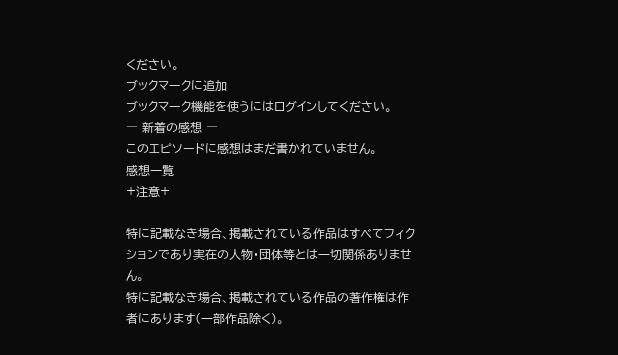ください。
ブックマークに追加
ブックマーク機能を使うにはログインしてください。
― 新着の感想 ―
このエピソードに感想はまだ書かれていません。
感想一覧
+注意+

特に記載なき場合、掲載されている作品はすべてフィクションであり実在の人物・団体等とは一切関係ありません。
特に記載なき場合、掲載されている作品の著作権は作者にあります(一部作品除く)。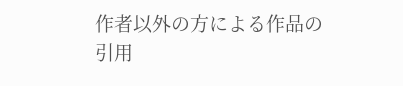作者以外の方による作品の引用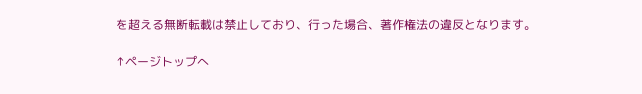を超える無断転載は禁止しており、行った場合、著作権法の違反となります。

↑ページトップへ